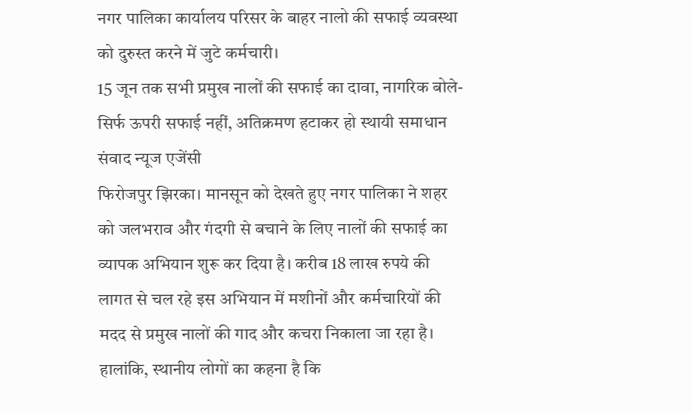नगर पालिका कार्यालय परिसर के बाहर नालो की सफाई व्यवस्था को दुरुस्त करने में जुटे कर्मचारी।
15 जून तक सभी प्रमुख नालों की सफाई का दावा, नागरिक बोले- सिर्फ ऊपरी सफाई नहीं, अतिक्रमण हटाकर हो स्थायी समाधान
संवाद न्यूज एजेंसी
फिरोजपुर झिरका। मानसून को देखते हुए नगर पालिका ने शहर को जलभराव और गंदगी से बचाने के लिए नालों की सफाई का व्यापक अभियान शुरू कर दिया है। करीब 18 लाख रुपये की लागत से चल रहे इस अभियान में मशीनों और कर्मचारियों की मदद से प्रमुख नालों की गाद और कचरा निकाला जा रहा है। हालांकि, स्थानीय लोगों का कहना है कि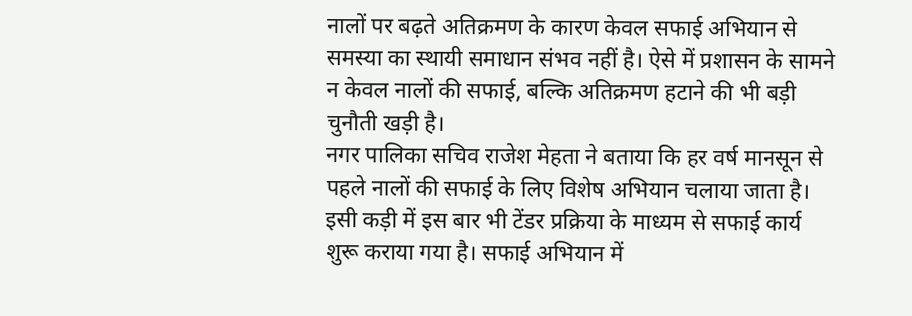नालों पर बढ़ते अतिक्रमण के कारण केवल सफाई अभियान से समस्या का स्थायी समाधान संभव नहीं है। ऐसे में प्रशासन के सामने न केवल नालों की सफाई, बल्कि अतिक्रमण हटाने की भी बड़ी चुनौती खड़ी है।
नगर पालिका सचिव राजेश मेहता ने बताया कि हर वर्ष मानसून से पहले नालों की सफाई के लिए विशेष अभियान चलाया जाता है। इसी कड़ी में इस बार भी टेंडर प्रक्रिया के माध्यम से सफाई कार्य शुरू कराया गया है। सफाई अभियान में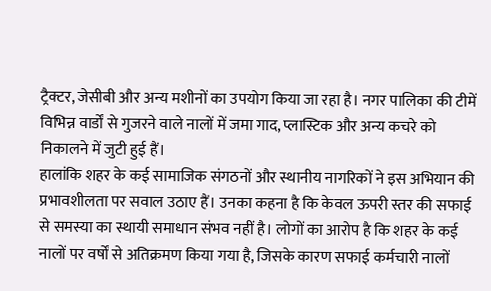ट्रैक्टर, जेसीबी और अन्य मशीनों का उपयोग किया जा रहा है। नगर पालिका की टीमें विभिन्न वार्डों से गुजरने वाले नालों में जमा गाद, प्लास्टिक और अन्य कचरे को निकालने में जुटी हुई हैं।
हालांकि शहर के कई सामाजिक संगठनों और स्थानीय नागरिकों ने इस अभियान की प्रभावशीलता पर सवाल उठाए हैं। उनका कहना है कि केवल ऊपरी स्तर की सफाई से समस्या का स्थायी समाधान संभव नहीं है। लोगों का आरोप है कि शहर के कई नालों पर वर्षों से अतिक्रमण किया गया है, जिसके कारण सफाई कर्मचारी नालों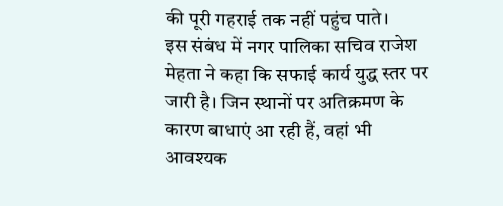की पूरी गहराई तक नहीं पहुंच पाते।
इस संबंध में नगर पालिका सचिव राजेश मेहता ने कहा कि सफाई कार्य युद्ध स्तर पर जारी है। जिन स्थानों पर अतिक्रमण के कारण बाधाएं आ रही हैं, वहां भी आवश्यक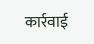कार्रवाई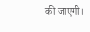की जाएगी।